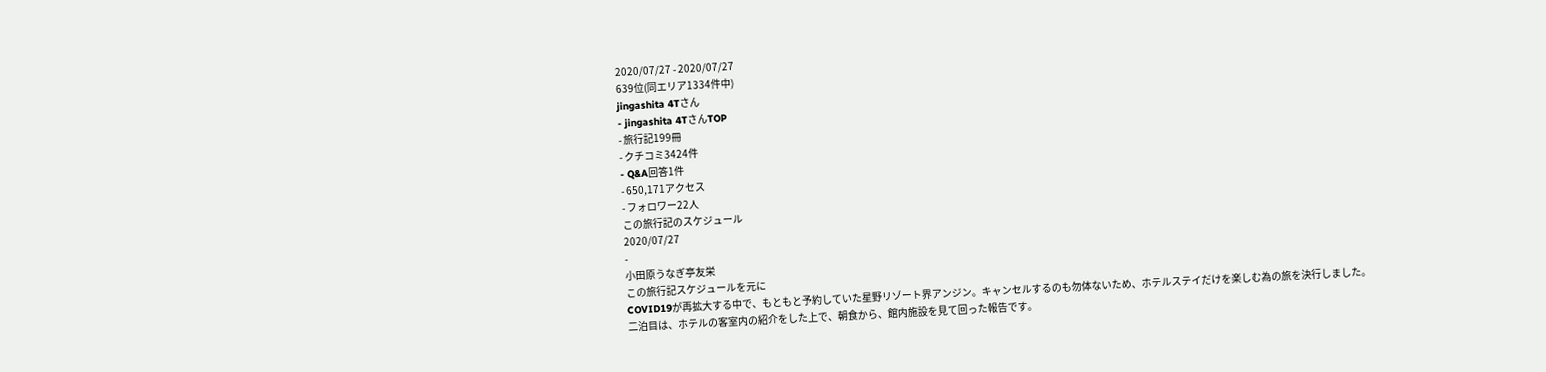2020/07/27 - 2020/07/27
639位(同エリア1334件中)
jingashita 4Tさん
- jingashita 4TさんTOP
- 旅行記199冊
- クチコミ3424件
- Q&A回答1件
- 650,171アクセス
- フォロワー22人
この旅行記のスケジュール
2020/07/27
-
小田原うなぎ亭友栄
この旅行記スケジュールを元に
COVID19が再拡大する中で、もともと予約していた星野リゾート界アンジン。キャンセルするのも勿体ないため、ホテルステイだけを楽しむ為の旅を決行しました。
二泊目は、ホテルの客室内の紹介をした上で、朝食から、館内施設を見て回った報告です。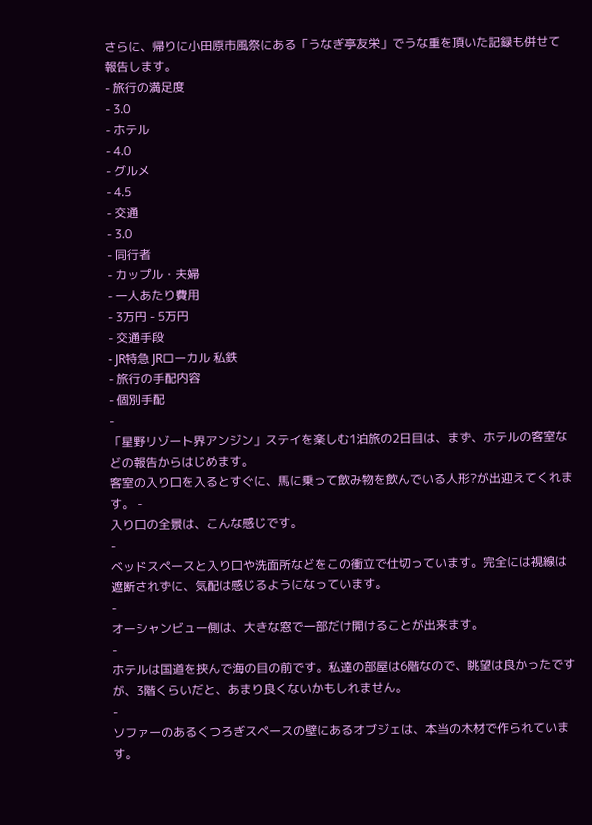さらに、帰りに小田原市風祭にある「うなぎ亭友栄」でうな重を頂いた記録も併せて報告します。
- 旅行の満足度
- 3.0
- ホテル
- 4.0
- グルメ
- 4.5
- 交通
- 3.0
- 同行者
- カップル・夫婦
- 一人あたり費用
- 3万円 - 5万円
- 交通手段
- JR特急 JRローカル 私鉄
- 旅行の手配内容
- 個別手配
-
「星野リゾート界アンジン」ステイを楽しむ1泊旅の2日目は、まず、ホテルの客室などの報告からはじめます。
客室の入り口を入るとすぐに、馬に乗って飲み物を飲んでいる人形?が出迎えてくれます。 -
入り口の全景は、こんな感じです。
-
ベッドスペースと入り口や洗面所などをこの衝立で仕切っています。完全には視線は遮断されずに、気配は感じるようになっています。
-
オーシャンビュー側は、大きな窓で一部だけ開けることが出来ます。
-
ホテルは国道を挟んで海の目の前です。私達の部屋は6階なので、眺望は良かったですが、3階くらいだと、あまり良くないかもしれません。
-
ソファーのあるくつろぎスペースの壁にあるオブジェは、本当の木材で作られています。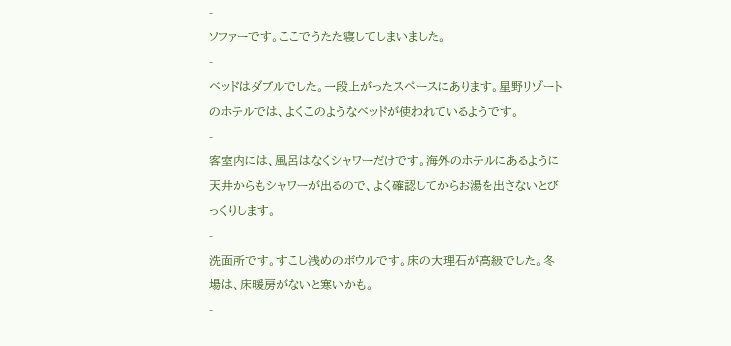-
ソファーです。ここでうたた寝してしまいました。
-
ベッドはダブルでした。一段上がったスペースにあります。星野リゾートのホテルでは、よくこのようなベッドが使われているようです。
-
客室内には、風呂はなくシャワーだけです。海外のホテルにあるように天井からもシャワーが出るので、よく確認してからお湯を出さないとびっくりします。
-
洗面所です。すこし浅めのボウルです。床の大理石が高級でした。冬場は、床暖房がないと寒いかも。
-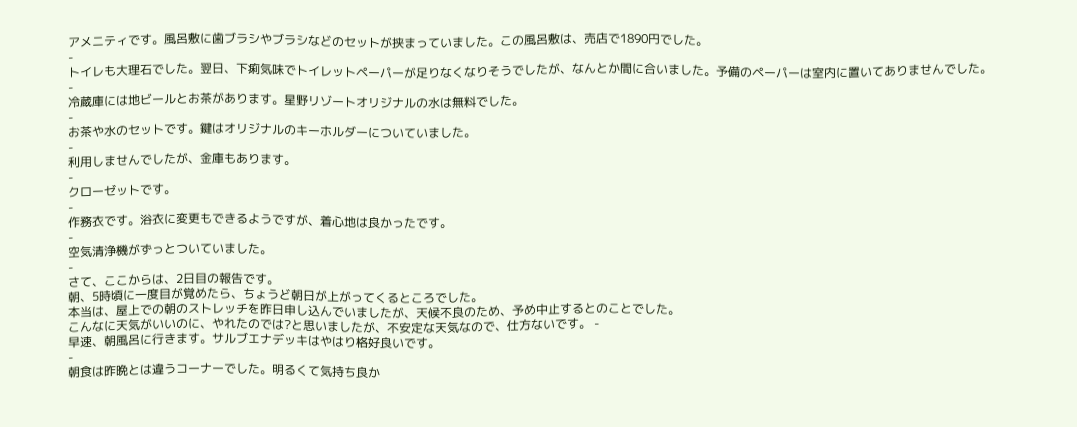アメニティです。風呂敷に歯ブラシやブラシなどのセットが挟まっていました。この風呂敷は、売店で1890円でした。
-
トイレも大理石でした。翌日、下痢気味でトイレットペーパーが足りなくなりそうでしたが、なんとか間に合いました。予備のペーパーは室内に置いてありませんでした。
-
冷蔵庫には地ビールとお茶があります。星野リゾートオリジナルの水は無料でした。
-
お茶や水のセットです。鍵はオリジナルのキーホルダーについていました。
-
利用しませんでしたが、金庫もあります。
-
クローゼットです。
-
作務衣です。浴衣に変更もできるようですが、着心地は良かったです。
-
空気清浄機がずっとついていました。
-
さて、ここからは、2日目の報告です。
朝、5時頃に一度目が覚めたら、ちょうど朝日が上がってくるところでした。
本当は、屋上での朝のストレッチを昨日申し込んでいましたが、天候不良のため、予め中止するとのことでした。
こんなに天気がいいのに、やれたのでは?と思いましたが、不安定な天気なので、仕方ないです。 -
早速、朝風呂に行きます。サルブエナデッキはやはり格好良いです。
-
朝食は昨晩とは違うコーナーでした。明るくて気持ち良か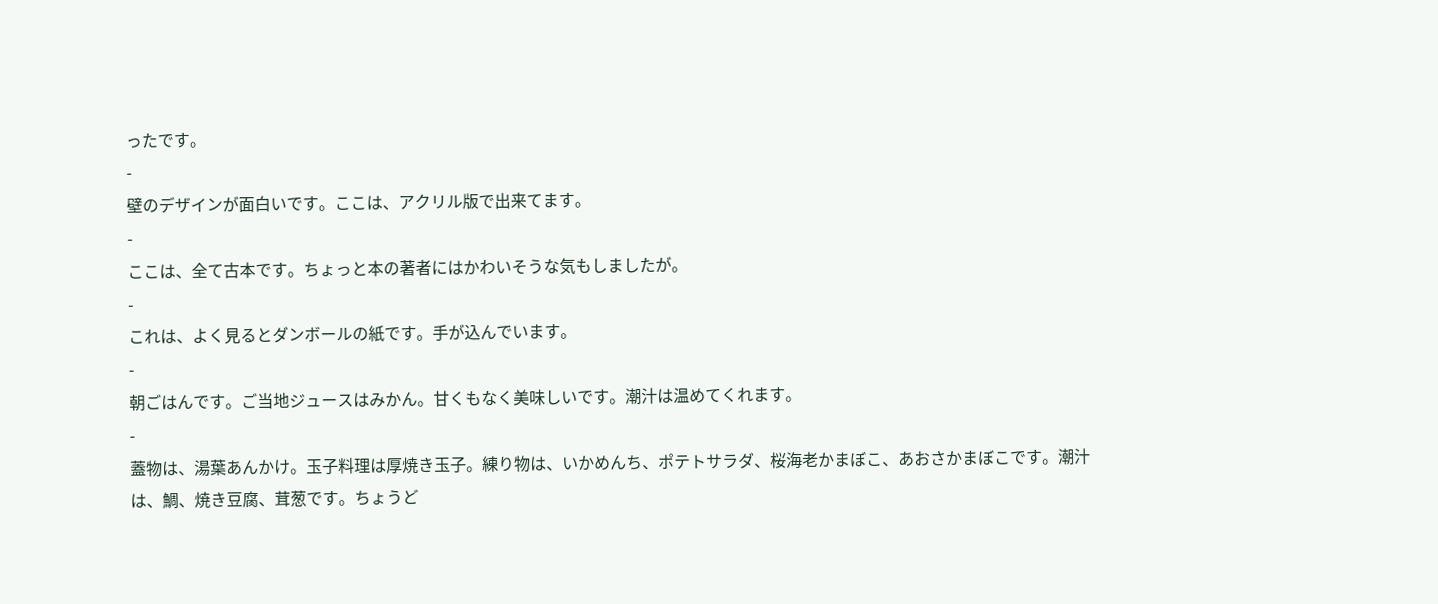ったです。
-
壁のデザインが面白いです。ここは、アクリル版で出来てます。
-
ここは、全て古本です。ちょっと本の著者にはかわいそうな気もしましたが。
-
これは、よく見るとダンボールの紙です。手が込んでいます。
-
朝ごはんです。ご当地ジュースはみかん。甘くもなく美味しいです。潮汁は温めてくれます。
-
蓋物は、湯葉あんかけ。玉子料理は厚焼き玉子。練り物は、いかめんち、ポテトサラダ、桜海老かまぼこ、あおさかまぼこです。潮汁は、鯛、焼き豆腐、茸葱です。ちょうど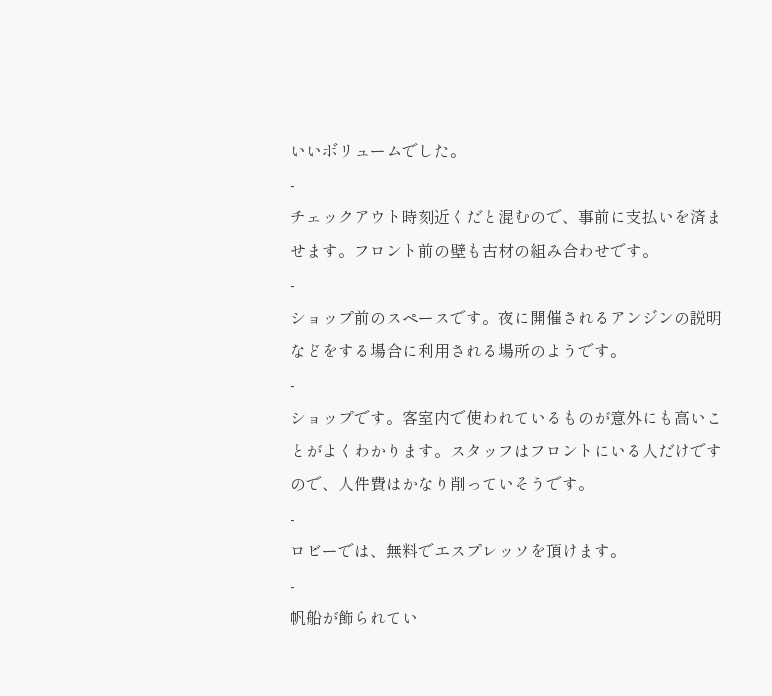いいボリュームでした。
-
チェックアウト時刻近くだと混むので、事前に支払いを済ませます。フロント前の壁も古材の組み合わせです。
-
ショップ前のスペースです。夜に開催されるアンジンの説明などをする場合に利用される場所のようです。
-
ショップです。客室内で使われているものが意外にも高いことがよくわかります。スタッフはフロントにいる人だけですので、人件費はかなり削っていそうです。
-
ロビーでは、無料でエスプレッソを頂けます。
-
帆船が飾られてい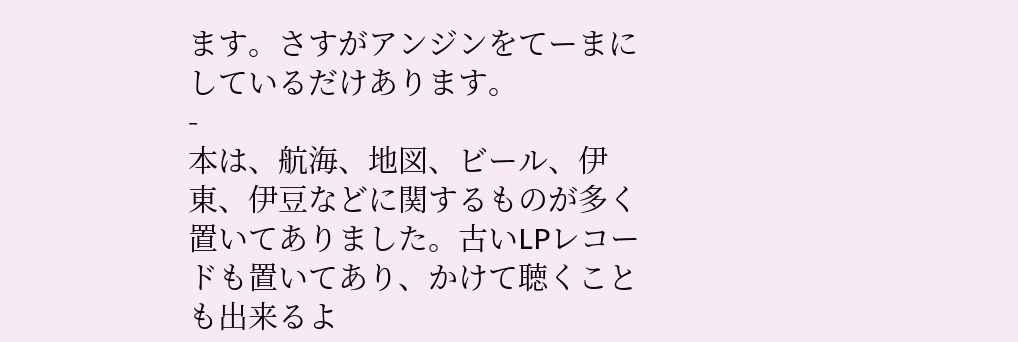ます。さすがアンジンをてーまにしているだけあります。
-
本は、航海、地図、ビール、伊東、伊豆などに関するものが多く置いてありました。古いLPレコードも置いてあり、かけて聴くことも出来るよ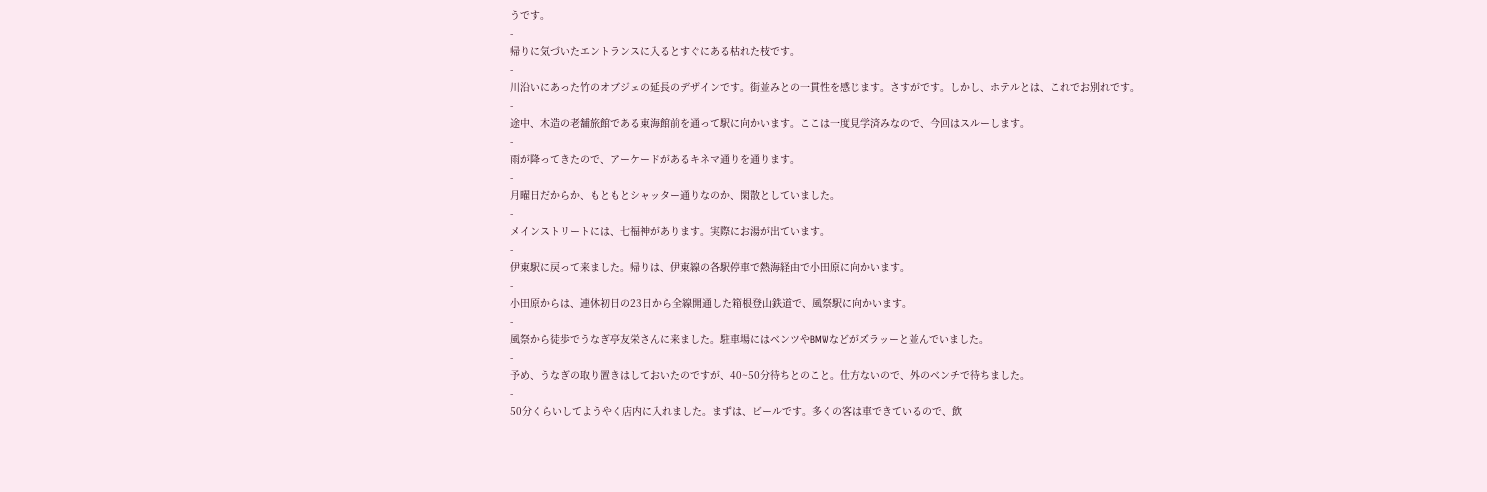うです。
-
帰りに気づいたエントランスに入るとすぐにある枯れた枝です。
-
川沿いにあった竹のオブジェの延長のデザインです。街並みとの一貫性を感じます。さすがです。しかし、ホテルとは、これでお別れです。
-
途中、木造の老舗旅館である東海館前を通って駅に向かいます。ここは一度見学済みなので、今回はスルーします。
-
雨が降ってきたので、アーケードがあるキネマ通りを通ります。
-
月曜日だからか、もともとシャッター通りなのか、閑散としていました。
-
メインストリートには、七福神があります。実際にお湯が出ています。
-
伊東駅に戻って来ました。帰りは、伊東線の各駅停車で熱海経由で小田原に向かいます。
-
小田原からは、連休初日の23日から全線開通した箱根登山鉄道で、風祭駅に向かいます。
-
風祭から徒歩でうなぎ亭友栄さんに来ました。駐車場にはベンツやBMWなどがズラッーと並んでいました。
-
予め、うなぎの取り置きはしておいたのですが、40~50分待ちとのこと。仕方ないので、外のベンチで待ちました。
-
50分くらいしてようやく店内に入れました。まずは、ビールです。多くの客は車できているので、飲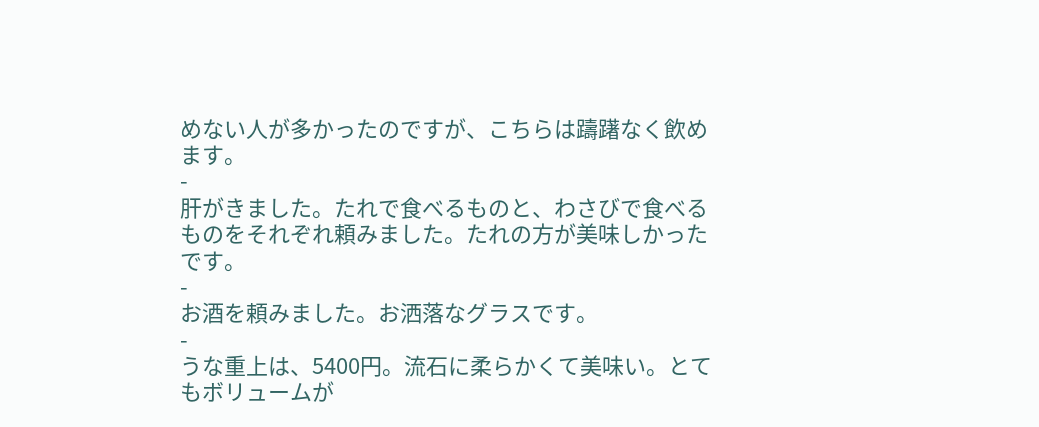めない人が多かったのですが、こちらは躊躇なく飲めます。
-
肝がきました。たれで食べるものと、わさびで食べるものをそれぞれ頼みました。たれの方が美味しかったです。
-
お酒を頼みました。お洒落なグラスです。
-
うな重上は、5400円。流石に柔らかくて美味い。とてもボリュームが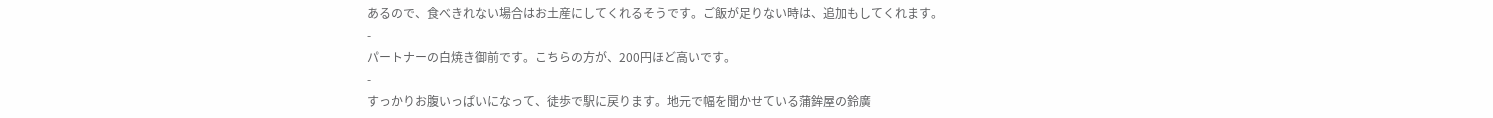あるので、食べきれない場合はお土産にしてくれるそうです。ご飯が足りない時は、追加もしてくれます。
-
パートナーの白焼き御前です。こちらの方が、200円ほど高いです。
-
すっかりお腹いっぱいになって、徒歩で駅に戻ります。地元で幅を聞かせている蒲鉾屋の鈴廣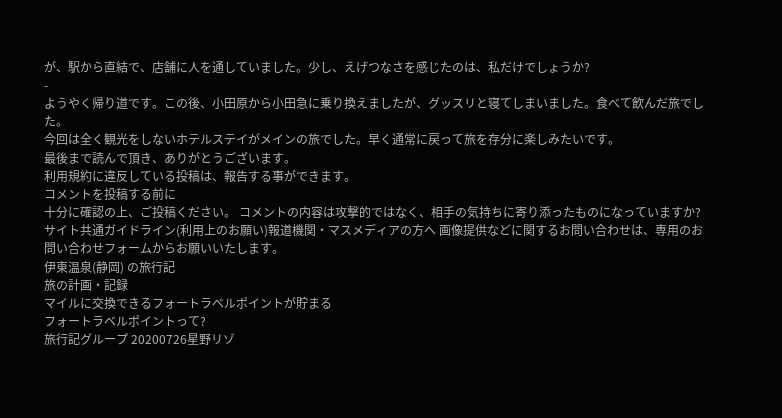が、駅から直結で、店舗に人を通していました。少し、えげつなさを感じたのは、私だけでしょうか?
-
ようやく帰り道です。この後、小田原から小田急に乗り換えましたが、グッスリと寝てしまいました。食べて飲んだ旅でした。
今回は全く観光をしないホテルステイがメインの旅でした。早く通常に戻って旅を存分に楽しみたいです。
最後まで読んで頂き、ありがとうございます。
利用規約に違反している投稿は、報告する事ができます。
コメントを投稿する前に
十分に確認の上、ご投稿ください。 コメントの内容は攻撃的ではなく、相手の気持ちに寄り添ったものになっていますか?
サイト共通ガイドライン(利用上のお願い)報道機関・マスメディアの方へ 画像提供などに関するお問い合わせは、専用のお問い合わせフォームからお願いいたします。
伊東温泉(静岡) の旅行記
旅の計画・記録
マイルに交換できるフォートラベルポイントが貯まる
フォートラベルポイントって?
旅行記グループ 20200726星野リゾ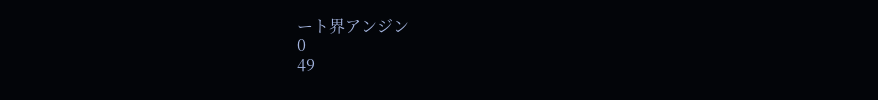ート界アンジン
0
49